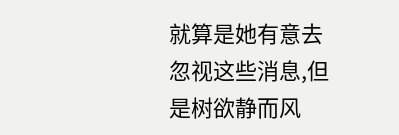就算是她有意去忽视这些消息,但是树欲静而风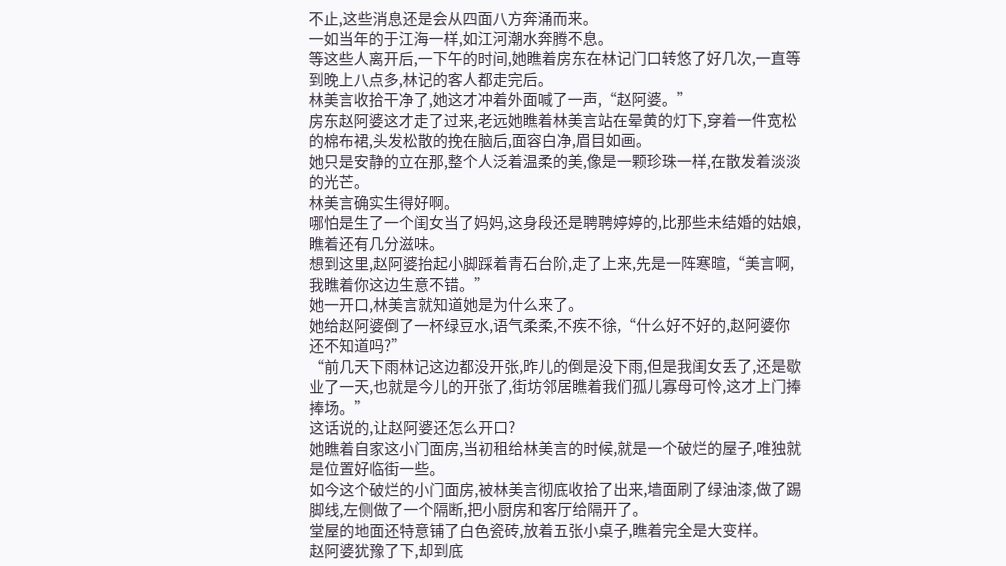不止,这些消息还是会从四面八方奔涌而来。
一如当年的于江海一样,如江河潮水奔腾不息。
等这些人离开后,一下午的时间,她瞧着房东在林记门口转悠了好几次,一直等到晚上八点多,林记的客人都走完后。
林美言收拾干净了,她这才冲着外面喊了一声,“赵阿婆。”
房东赵阿婆这才走了过来,老远她瞧着林美言站在晕黄的灯下,穿着一件宽松的棉布裙,头发松散的挽在脑后,面容白净,眉目如画。
她只是安静的立在那,整个人泛着温柔的美,像是一颗珍珠一样,在散发着淡淡的光芒。
林美言确实生得好啊。
哪怕是生了一个闺女当了妈妈,这身段还是聘聘婷婷的,比那些未结婚的姑娘,瞧着还有几分滋味。
想到这里,赵阿婆抬起小脚踩着青石台阶,走了上来,先是一阵寒暄,“美言啊,我瞧着你这边生意不错。”
她一开口,林美言就知道她是为什么来了。
她给赵阿婆倒了一杯绿豆水,语气柔柔,不疾不徐,“什么好不好的,赵阿婆你还不知道吗?”
“前几天下雨林记这边都没开张,昨儿的倒是没下雨,但是我闺女丢了,还是歇业了一天,也就是今儿的开张了,街坊邻居瞧着我们孤儿寡母可怜,这才上门捧捧场。”
这话说的,让赵阿婆还怎么开口?
她瞧着自家这小门面房,当初租给林美言的时候,就是一个破烂的屋子,唯独就是位置好临街一些。
如今这个破烂的小门面房,被林美言彻底收拾了出来,墙面刷了绿油漆,做了踢脚线,左侧做了一个隔断,把小厨房和客厅给隔开了。
堂屋的地面还特意铺了白色瓷砖,放着五张小桌子,瞧着完全是大变样。
赵阿婆犹豫了下,却到底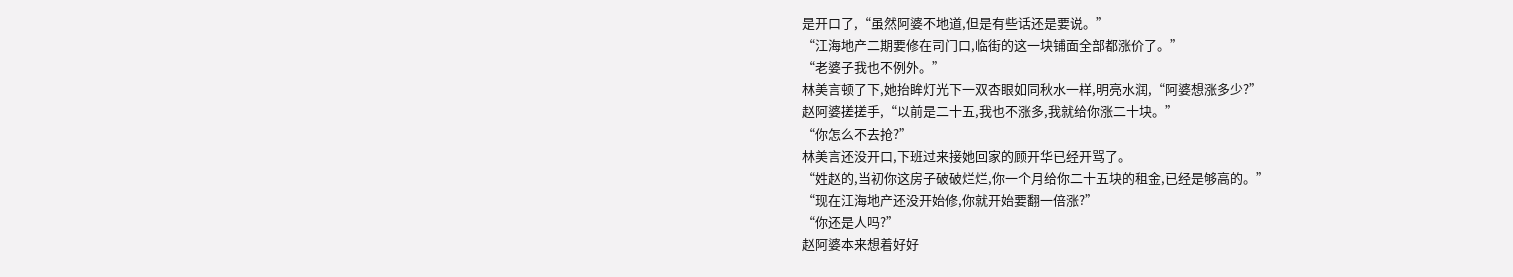是开口了,“虽然阿婆不地道,但是有些话还是要说。”
“江海地产二期要修在司门口,临街的这一块铺面全部都涨价了。”
“老婆子我也不例外。”
林美言顿了下,她抬眸灯光下一双杏眼如同秋水一样,明亮水润,“阿婆想涨多少?”
赵阿婆搓搓手,“以前是二十五,我也不涨多,我就给你涨二十块。”
“你怎么不去抢?”
林美言还没开口,下班过来接她回家的顾开华已经开骂了。
“姓赵的,当初你这房子破破烂烂,你一个月给你二十五块的租金,已经是够高的。”
“现在江海地产还没开始修,你就开始要翻一倍涨?”
“你还是人吗?”
赵阿婆本来想着好好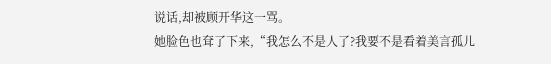说话,却被顾开华这一骂。
她脸色也耷了下来,“我怎么不是人了?我要不是看着美言孤儿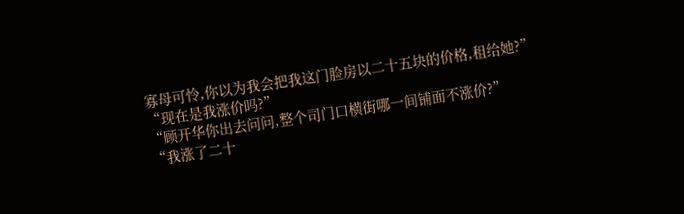寡母可怜,你以为我会把我这门脸房以二十五块的价格,租给她?”
“现在是我涨价吗?”
“顾开华你出去问问,整个司门口横街哪一间铺面不涨价?”
“我涨了二十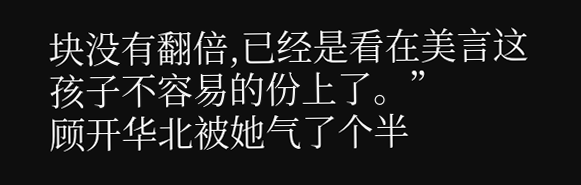块没有翻倍,已经是看在美言这孩子不容易的份上了。”
顾开华北被她气了个半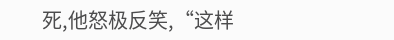死,他怒极反笑,“这样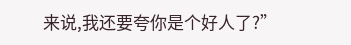来说,我还要夸你是个好人了?”